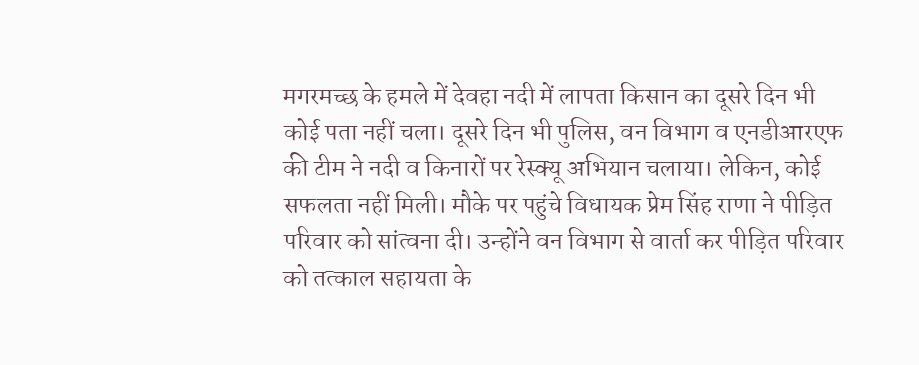मगरमच्छ के हमले में देवहा नदी में लापता किसान का दूसरे दिन भी कोई पता नहीं चला। दूसरे दिन भी पुलिस, वन विभाग व एनडीआरएफ की टीम ने नदी व किनारों पर रेस्क्यू अभियान चलाया। लेकिन, कोई सफलता नहीं मिली। मौके पर पहुंचे विधायक प्रेम सिंह राणा ने पीड़ित परिवार को सांत्वना दी। उन्होंने वन विभाग से वार्ता कर पीड़ित परिवार को तत्काल सहायता के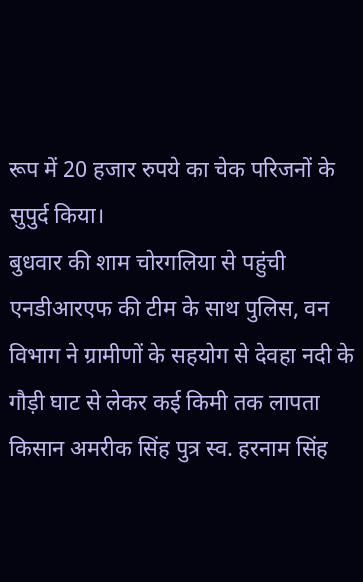रूप में 20 हजार रुपये का चेक परिजनों के सुपुर्द किया।
बुधवार की शाम चोरगलिया से पहुंची एनडीआरएफ की टीम के साथ पुलिस, वन विभाग ने ग्रामीणों के सहयोग से देवहा नदी के गौड़ी घाट से लेकर कई किमी तक लापता किसान अमरीक सिंह पुत्र स्व. हरनाम सिंह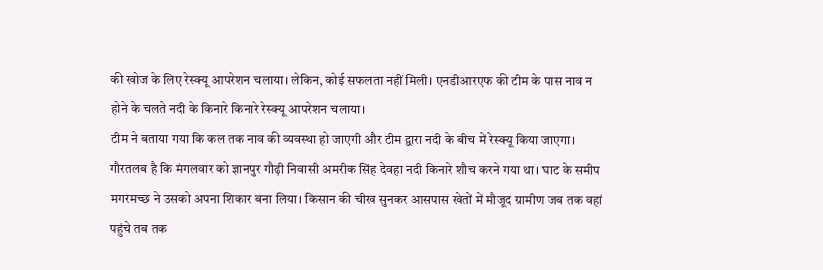की खोज के लिए रेस्क्यू आपरेशन चलाया। लेकिन, कोई सफलता नहीं मिली। एनडीआरएफ की टीम के पास नाव न होने के चलते नदी के किनारे किनारे रेस्क्यू आपरेशन चलाया।
टीम ने बताया गया कि कल तक नाव की व्यवस्था हो जाएगी और टीम द्वारा नदी के बीच में रेस्क्यू किया जाएगा। गौरतलब है कि मंगलवार को ज्ञानपुर गौढ़ी निवासी अमरीक सिंह देवहा नदी किनारे शौच करने गया था। घाट के समीप मगरमच्छ ने उसको अपना शिकार बना लिया। किसान की चीख सुनकर आसपास खेतों में मौजूद ग्रामीण जब तक वहां पहुंचे तब तक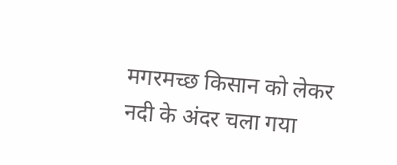मगरमच्छ किसान को लेकर नदी के अंदर चला गया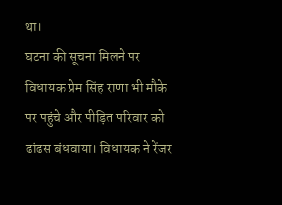था।
घटना की सूचना मिलने पर विधायक प्रेम सिंह राणा भी मौके पर पहुंचे और पीड़ित परिवार को ढांढस बंधवाया। विधायक ने रेंजर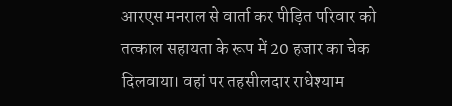आरएस मनराल से वार्ता कर पीड़ित परिवार को तत्काल सहायता के रूप में 20 हजार का चेक दिलवाया। वहां पर तहसीलदार राधेश्याम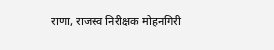राणा, राजस्व निरीक्षक मोहनगिरी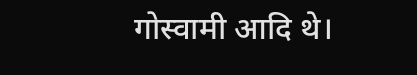गोस्वामी आदि थे।